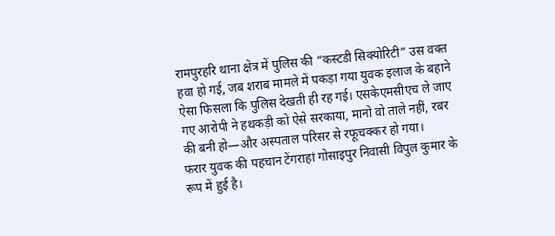रामपुरहरि थाना क्षेत्र में पुलिस की “कस्टडी सिक्योरिटी” उस वक्त हवा हो गई, जब शराब मामले में पकड़ा गया युवक इलाज के बहाने ऐसा फिसला कि पुलिस देखती ही रह गई। एसकेएमसीएच ले जाए गए आरोपी ने हथकड़ी को ऐसे सरकाया, मानो वो ताले नहीं, रबर की बनी हो—और अस्पताल परिसर से रफूचक्कर हो गया।
फरार युवक की पहचान टेंगराहां गोसाइपुर निवासी विपुल कुमार के रूप में हुई है।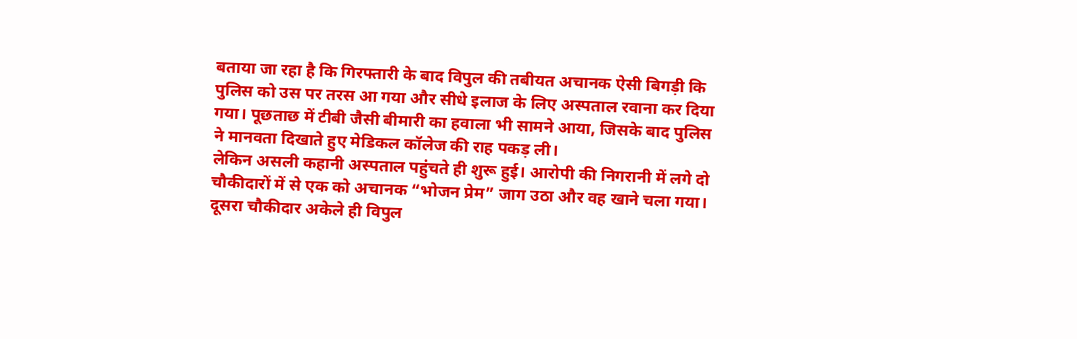बताया जा रहा है कि गिरफ्तारी के बाद विपुल की तबीयत अचानक ऐसी बिगड़ी कि पुलिस को उस पर तरस आ गया और सीधे इलाज के लिए अस्पताल रवाना कर दिया गया। पूछताछ में टीबी जैसी बीमारी का हवाला भी सामने आया, जिसके बाद पुलिस ने मानवता दिखाते हुए मेडिकल कॉलेज की राह पकड़ ली।
लेकिन असली कहानी अस्पताल पहुंचते ही शुरू हुई। आरोपी की निगरानी में लगे दो चौकीदारों में से एक को अचानक “भोजन प्रेम” जाग उठा और वह खाने चला गया। दूसरा चौकीदार अकेले ही विपुल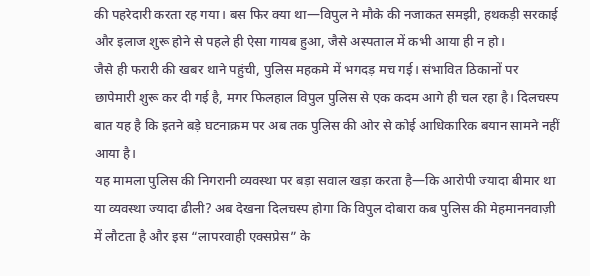की पहरेदारी करता रह गया। बस फिर क्या था—विपुल ने मौके की नजाकत समझी, हथकड़ी सरकाई और इलाज शुरू होने से पहले ही ऐसा गायब हुआ, जैसे अस्पताल में कभी आया ही न हो।
जैसे ही फरारी की खबर थाने पहुंची, पुलिस महकमे में भगदड़ मच गई। संभावित ठिकानों पर छापेमारी शुरू कर दी गई है, मगर फिलहाल विपुल पुलिस से एक कदम आगे ही चल रहा है। दिलचस्प बात यह है कि इतने बड़े घटनाक्रम पर अब तक पुलिस की ओर से कोई आधिकारिक बयान सामने नहीं आया है।
यह मामला पुलिस की निगरानी व्यवस्था पर बड़ा सवाल खड़ा करता है—कि आरोपी ज्यादा बीमार था या व्यवस्था ज्यादा ढीली? अब देखना दिलचस्प होगा कि विपुल दोबारा कब पुलिस की मेहमाननवाज़ी में लौटता है और इस “लापरवाही एक्सप्रेस” के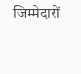जिम्मेदारों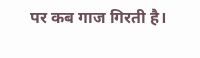पर कब गाज गिरती है।